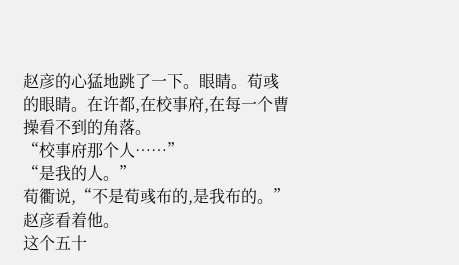赵彦的心猛地跳了一下。眼睛。荀彧的眼睛。在许都,在校事府,在每一个曹操看不到的角落。
“校事府那个人……”
“是我的人。”
荀衢说,“不是荀彧布的,是我布的。”
赵彦看着他。
这个五十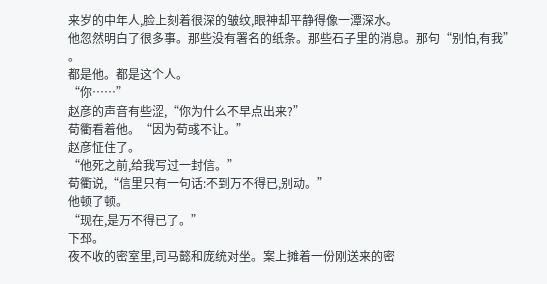来岁的中年人,脸上刻着很深的皱纹,眼神却平静得像一潭深水。
他忽然明白了很多事。那些没有署名的纸条。那些石子里的消息。那句“别怕,有我”
。
都是他。都是这个人。
“你……”
赵彦的声音有些涩,“你为什么不早点出来?”
荀衢看着他。“因为荀彧不让。”
赵彦怔住了。
“他死之前,给我写过一封信。”
荀衢说,“信里只有一句话:不到万不得已,别动。”
他顿了顿。
“现在,是万不得已了。”
下邳。
夜不收的密室里,司马懿和庞统对坐。案上摊着一份刚送来的密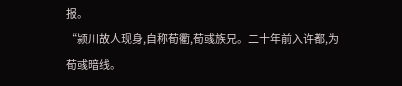报。
“颍川故人现身,自称荀衢,荀彧族兄。二十年前入许都,为荀彧暗线。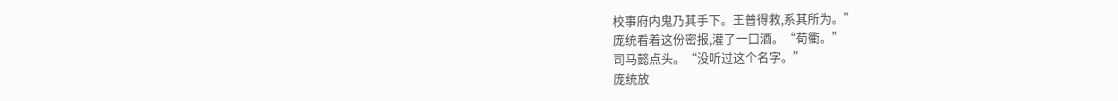校事府内鬼乃其手下。王普得救,系其所为。”
庞统看着这份密报,灌了一口酒。“荀衢。”
司马懿点头。“没听过这个名字。”
庞统放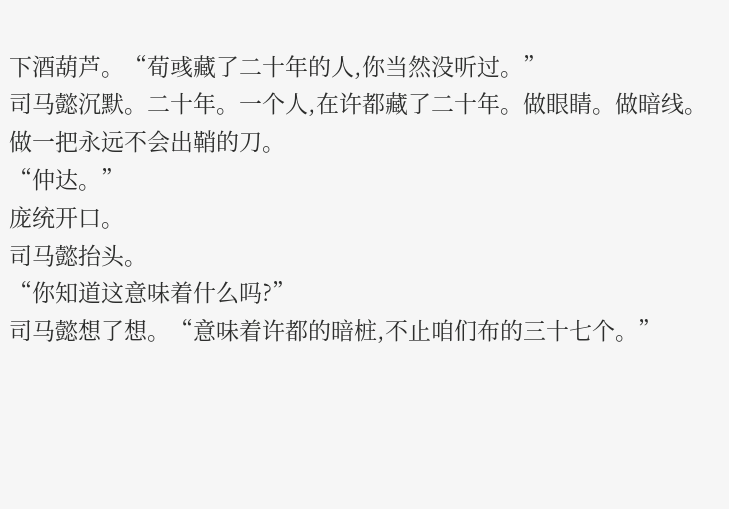下酒葫芦。“荀彧藏了二十年的人,你当然没听过。”
司马懿沉默。二十年。一个人,在许都藏了二十年。做眼睛。做暗线。做一把永远不会出鞘的刀。
“仲达。”
庞统开口。
司马懿抬头。
“你知道这意味着什么吗?”
司马懿想了想。“意味着许都的暗桩,不止咱们布的三十七个。”